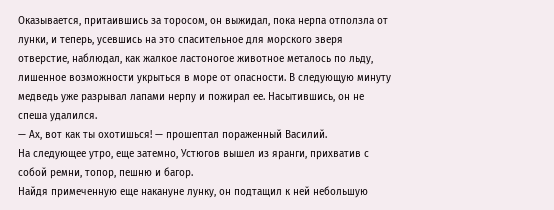Оказывается, притаившись за торосом, он выжидал, пока нерпа отползла от лунки, и теперь, усевшись на это спасительное для морского зверя отверстие, наблюдал, как жалкое ластоногое животное металось по льду, лишенное возможности укрыться в море от опасности. В следующую минуту медведь уже разрывал лапами нерпу и пожирал ее. Насытившись, он не спеша удалился.
— Ах, вот как ты охотишься! — прошептал пораженный Василий.
На следующее утро, еще затемно, Устюгов вышел из яранги, прихватив с собой ремни, топор, пешню и багор.
Найдя примеченную еще накануне лунку, он подтащил к ней небольшую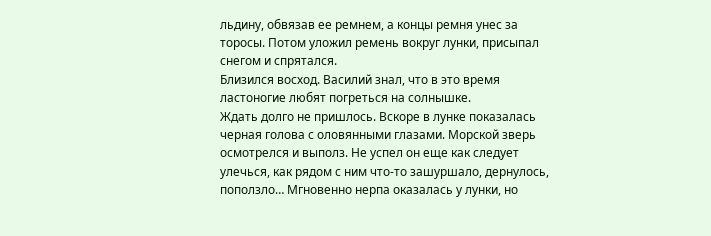льдину, обвязав ее ремнем, а концы ремня унес за торосы. Потом уложил ремень вокруг лунки, присыпал снегом и спрятался.
Близился восход. Василий знал, что в это время ластоногие любят погреться на солнышке.
Ждать долго не пришлось. Вскоре в лунке показалась черная голова с оловянными глазами. Морской зверь осмотрелся и выполз. Не успел он еще как следует улечься, как рядом с ним что-то зашуршало, дернулось, поползло… Мгновенно нерпа оказалась у лунки, но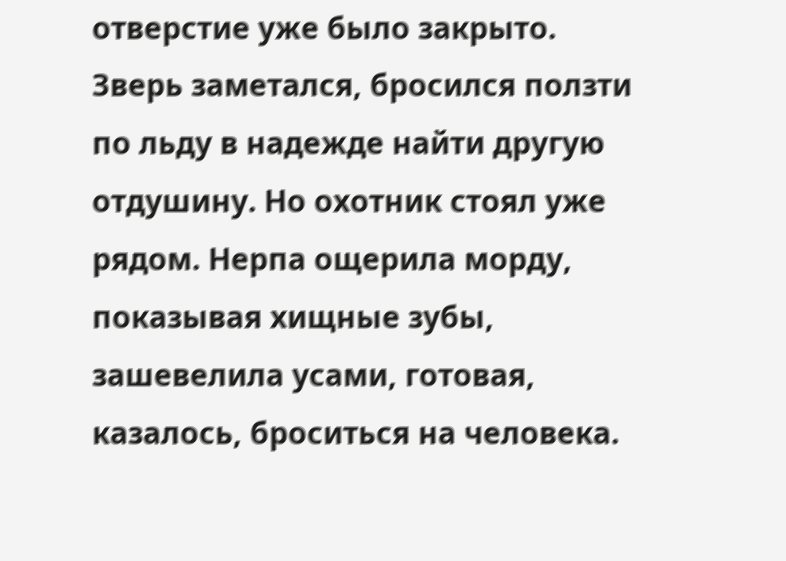отверстие уже было закрыто. Зверь заметался, бросился ползти по льду в надежде найти другую отдушину. Но охотник стоял уже рядом. Нерпа ощерила морду, показывая хищные зубы, зашевелила усами, готовая, казалось, броситься на человека.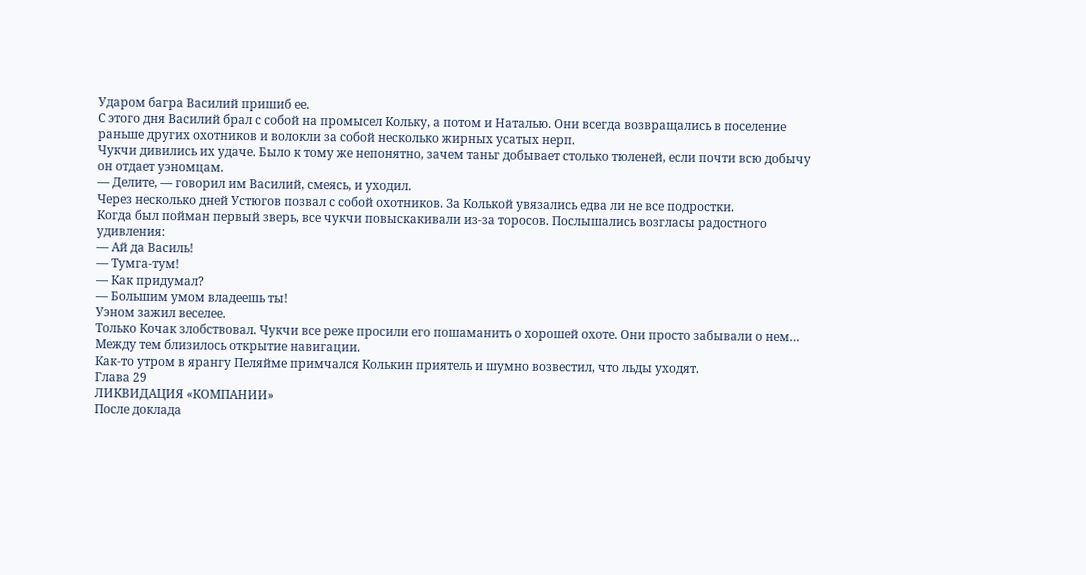Ударом багра Василий пришиб ее.
С этого дня Василий брал с собой на промысел Кольку, а потом и Наталью. Они всегда возвращались в поселение раньше других охотников и волокли за собой несколько жирных усатых нерп.
Чукчи дивились их удаче. Было к тому же непонятно, зачем таньг добывает столько тюленей, если почти всю добычу он отдает уэномцам.
— Делите, — говорил им Василий, смеясь, и уходил.
Через несколько дней Устюгов позвал с собой охотников. За Колькой увязались едва ли не все подростки.
Когда был пойман первый зверь, все чукчи повыскакивали из-за торосов. Послышались возгласы радостного удивления:
— Ай да Василь!
— Тумга-тум!
— Как придумал?
— Большим умом владеешь ты!
Уэном зажил веселее.
Только Кочак злобствовал. Чукчи все реже просили его пошаманить о хорошей охоте. Они просто забывали о нем…
Между тем близилось открытие навигации.
Как-то утром в ярангу Пеляйме примчался Колькин приятель и шумно возвестил, что льды уходят.
Глава 29
ЛИКВИДАЦИЯ «КОМПАНИИ»
После доклада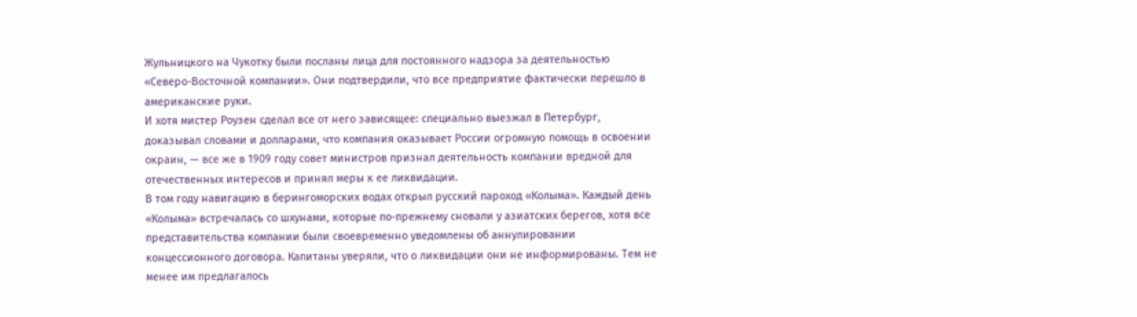Жульницкого на Чукотку были посланы лица для постоянного надзора за деятельностью «Северо-Восточной компании». Они подтвердили, что все предприятие фактически перешло в американские руки.
И хотя мистер Роузен сделал все от него зависящее: специально выезжал в Петербург, доказывал словами и долларами, что компания оказывает России огромную помощь в освоении окраин, — все же в 1909 году совет министров признал деятельность компании вредной для отечественных интересов и принял меры к ее ликвидации.
В том году навигацию в берингоморских водах открыл русский пароход «Колыма». Каждый день «Колыма» встречалась со шхунами, которые по-прежнему сновали у азиатских берегов, хотя все представительства компании были своевременно уведомлены об аннулировании концессионного договора. Капитаны уверяли, что о ликвидации они не информированы. Тем не менее им предлагалось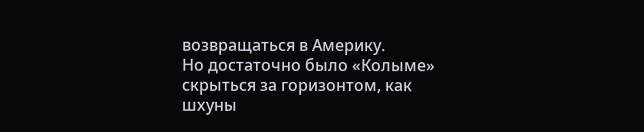возвращаться в Америку.
Но достаточно было «Колыме» скрыться за горизонтом, как шхуны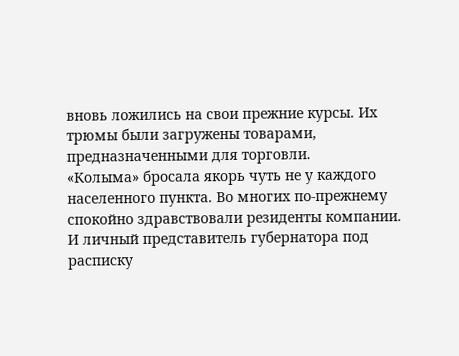вновь ложились на свои прежние курсы. Их трюмы были загружены товарами, предназначенными для торговли.
«Колыма» бросала якорь чуть не у каждого населенного пункта. Во многих по-прежнему спокойно здравствовали резиденты компании. И личный представитель губернатора под расписку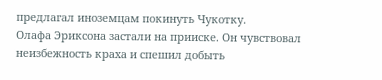предлагал иноземцам покинуть Чукотку.
Олафа Эриксона застали на прииске. Он чувствовал неизбежность краха и спешил добыть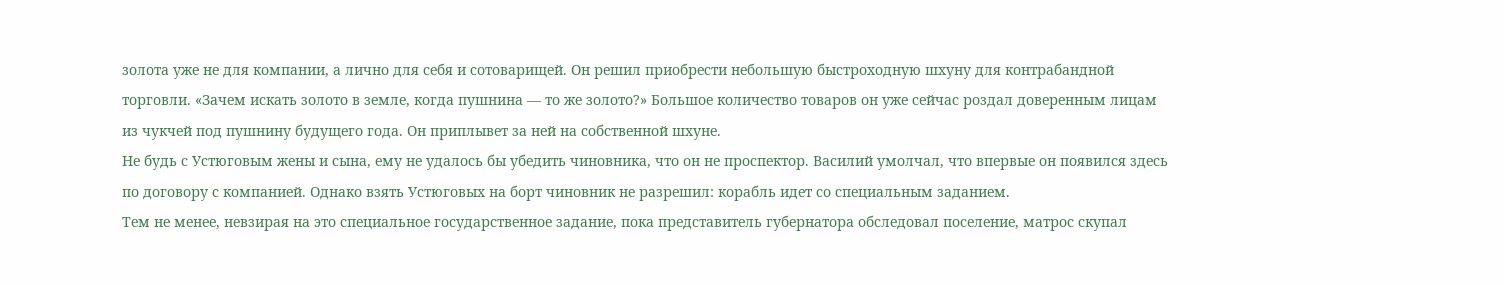золота уже не для компании, а лично для себя и сотоварищей. Он решил приобрести небольшую быстроходную шхуну для контрабандной торговли. «Зачем искать золото в земле, когда пушнина — то же золото?» Большое количество товаров он уже сейчас роздал доверенным лицам из чукчей под пушнину будущего года. Он приплывет за ней на собственной шхуне.
Не будь с Устюговым жены и сына, ему не удалось бы убедить чиновника, что он не проспектор. Василий умолчал, что впервые он появился здесь по договору с компанией. Однако взять Устюговых на борт чиновник не разрешил: корабль идет со специальным заданием.
Тем не менее, невзирая на это специальное государственное задание, пока представитель губернатора обследовал поселение, матрос скупал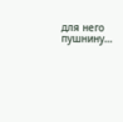для него пушнину…